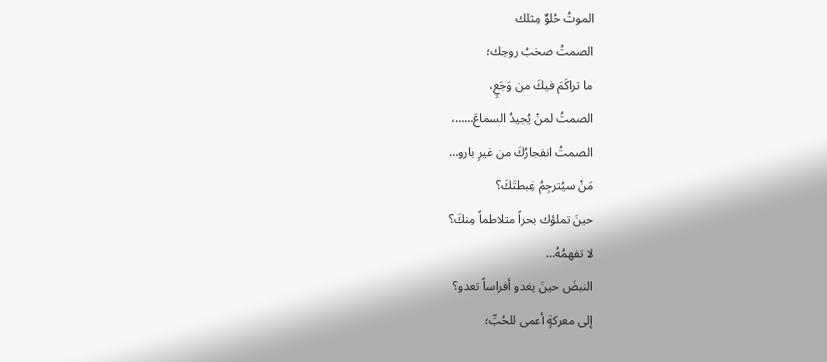الموتُ حُلوٌ مِثلك
الصمتُ صخبُ روحِك؛
ما تراكَمَ فيكَ من وَجَعٍ،
الصمتُ لمنْ يُجيدُ السماعَ……،
الصمتُ انفجارُكَ من غيرِ بارو…
مَنْ سيُترجِمُ غِبطتَكَ؟
حينَ تملؤك بحراً متلاطماً مِنكَ؟
لا تفهمُهُ…
النبضَ حينَ يغدو أفراساً تعدو؟
إلى معركةٍ أعمى للحُبِّ؛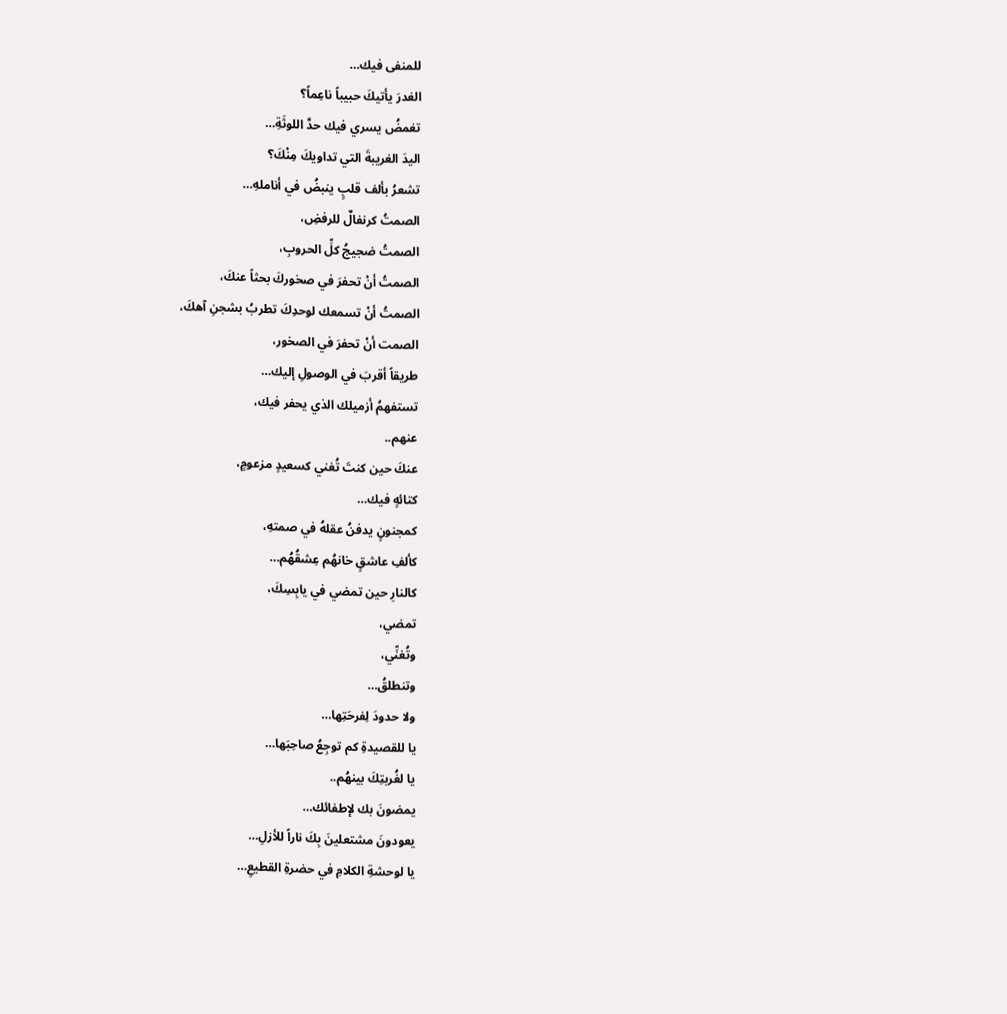للمنفى فيك…
الغدرَ يأتيكَ حبيباً ناعِماً؟
تغمضُ يسري فيك حدَّ اللوثَةِ…
اليدَ الغريبةَ التي تداويكَ مِنْكَ؟
تشعرُ بألف قلبٍ ينبضُ في أناملهِ…
الصمتُ كرنفالٌ للرفضِ،
الصمتُ ضجيجُ كلِّ الحروبِ،
الصمتُ أنْ تحفرَ في صخوركَ بحثاً عنكَ،
الصمتُ أنْ تسمعك لوحدِكَ تطربُ بشجنِ آهكَ،
الصمت أنْ تحفرَ في الصخور،
طريقاً أقربَ في الوصولِ إليك…
تستفهمُ أزميلك الذي يحفر فيك،
عنهم..
عنكَ حين كنتَ تُغني كسعيدٍ مزعومٍ،
كتائهٍ فيك…
كمجنونٍ يدفنُ عقلهُ في صمتهِ،
كألفِ عاشقٍ خانهُم عِشقُهُم…
كالنارِ حين تمضي في يابِسِكَ،
تمضي،
وتُغنِّي،
وتنطلقُ…
ولا حدودَ لِفرحَتِها…
يا للقصيدةِ كم توجِعُ صاحِبَها…
يا لغُربتِكَ بينهُم..
يمضونَ بك لإطفائك…
يعودونَ مشتعلينَ بِكَ ناراً للأزلِ…
يا لوحشةِ الكلامِ في حضرةِ القطيعِ…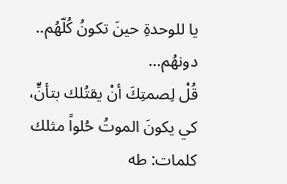يا للوحدةِ حينَ تكونُ كُلّهُم..
دونهُم…
قُلْ لِصمتِكَ أنْ يقتُلك بتأنٍّ،
كي يكونَ الموتُ حُلواً مثلك
كلمات: طه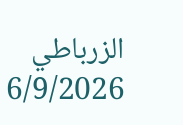الزرباطي
6/9/2026